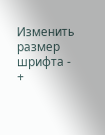Изменить размер шрифта - +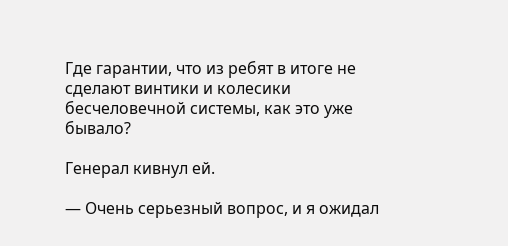Где гарантии, что из ребят в итоге не сделают винтики и колесики бесчеловечной системы, как это уже бывало?

Генерал кивнул ей.

— Очень серьезный вопрос, и я ожидал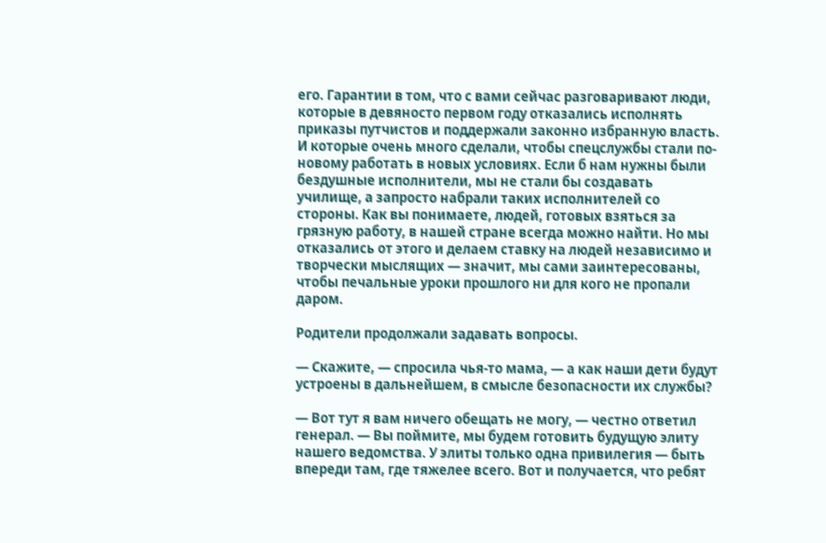его. Гарантии в том, что с вами сейчас разговаривают люди, которые в девяносто первом году отказались исполнять приказы путчистов и поддержали законно избранную власть. И которые очень много сделали, чтобы спецслужбы стали по-новому работать в новых условиях. Если б нам нужны были бездушные исполнители, мы не стали бы создавать училище, а запросто набрали таких исполнителей со стороны. Как вы понимаете, людей, готовых взяться за грязную работу, в нашей стране всегда можно найти. Но мы отказались от этого и делаем ставку на людей независимо и творчески мыслящих — значит, мы сами заинтересованы, чтобы печальные уроки прошлого ни для кого не пропали даром.

Родители продолжали задавать вопросы.

— Скажите, — спросила чья-то мама, — а как наши дети будут устроены в дальнейшем, в смысле безопасности их службы?

— Вот тут я вам ничего обещать не могу, — честно ответил генерал. — Вы поймите, мы будем готовить будущую элиту нашего ведомства. У элиты только одна привилегия — быть впереди там, где тяжелее всего. Вот и получается, что ребят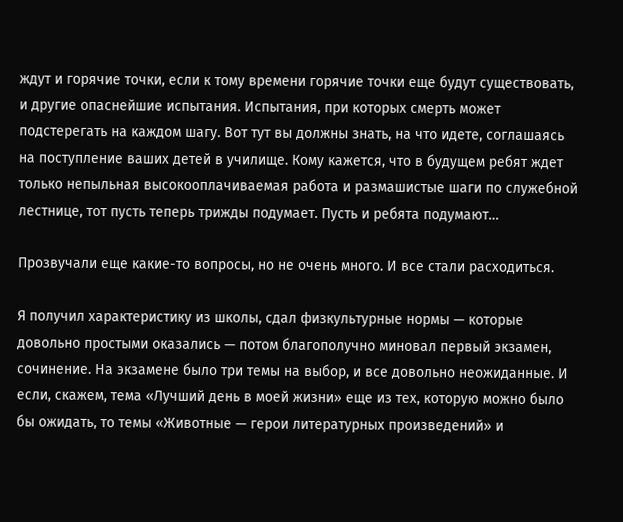ждут и горячие точки, если к тому времени горячие точки еще будут существовать, и другие опаснейшие испытания. Испытания, при которых смерть может подстерегать на каждом шагу. Вот тут вы должны знать, на что идете, соглашаясь на поступление ваших детей в училище. Кому кажется, что в будущем ребят ждет только непыльная высокооплачиваемая работа и размашистые шаги по служебной лестнице, тот пусть теперь трижды подумает. Пусть и ребята подумают…

Прозвучали еще какие-то вопросы, но не очень много. И все стали расходиться.

Я получил характеристику из школы, сдал физкультурные нормы — которые довольно простыми оказались — потом благополучно миновал первый экзамен, сочинение. На экзамене было три темы на выбор, и все довольно неожиданные. И если, скажем, тема «Лучший день в моей жизни» еще из тех, которую можно было бы ожидать, то темы «Животные — герои литературных произведений» и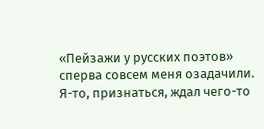«Пейзажи у русских поэтов» сперва совсем меня озадачили. Я-то, признаться, ждал чего-то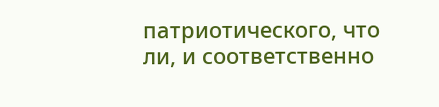патриотического, что ли, и соответственно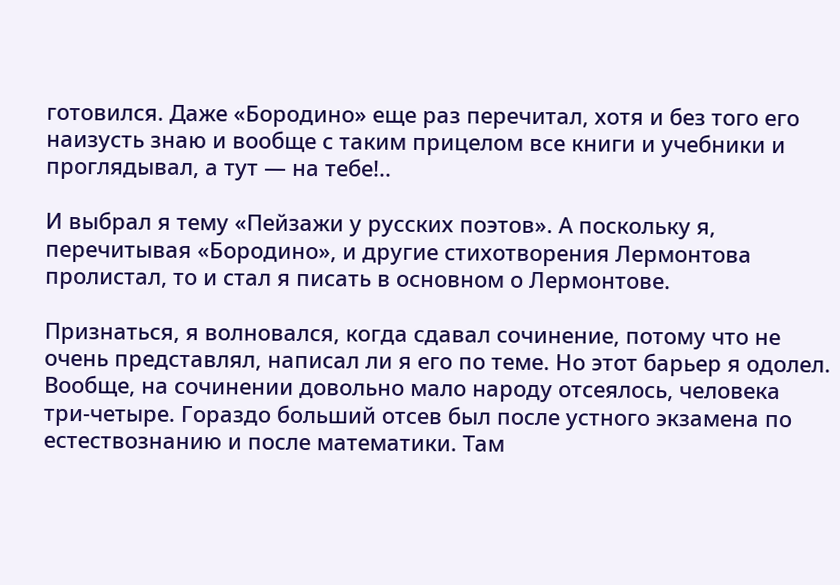готовился. Даже «Бородино» еще раз перечитал, хотя и без того его наизусть знаю и вообще с таким прицелом все книги и учебники и проглядывал, а тут — на тебе!..

И выбрал я тему «Пейзажи у русских поэтов». А поскольку я, перечитывая «Бородино», и другие стихотворения Лермонтова пролистал, то и стал я писать в основном о Лермонтове.

Признаться, я волновался, когда сдавал сочинение, потому что не очень представлял, написал ли я его по теме. Но этот барьер я одолел. Вообще, на сочинении довольно мало народу отсеялось, человека три-четыре. Гораздо больший отсев был после устного экзамена по естествознанию и после математики. Там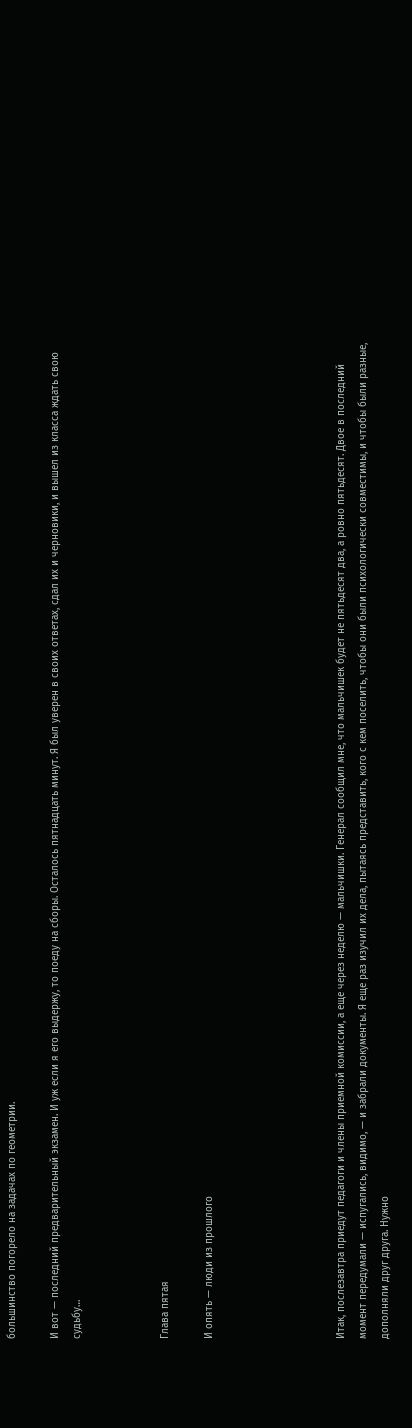большинство погорело на задачах по геометрии.

И вот — последний предварительный экзамен. И уж если я его выдержу, то поеду на сборы. Осталось пятнадцать минут. Я был уверен в своих ответах, сдал их и черновики, и вышел из класса ждать свою судьбу…



Глава пятая

И опять — люди из прошлого





Итак, послезавтра приедут педагоги и члены приемной комиссии, а еще через неделю — мальчишки. Генерал сообщил мне, что мальчишек будет не пятьдесят два, а ровно пятьдесят. Двое в последний момент передумали — испугались, видимо, — и забрали документы. Я еще раз изучил их дела, пытаясь представить, кого с кем поселить, чтобы они были психологически совместимы, и чтобы были разные, дополняли друг друга. Нужно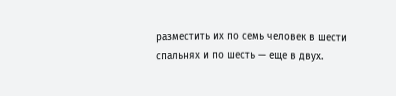разместить их по семь человек в шести спальнях и по шесть — еще в двух.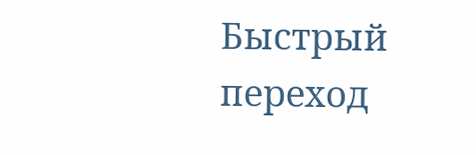Быстрый переход